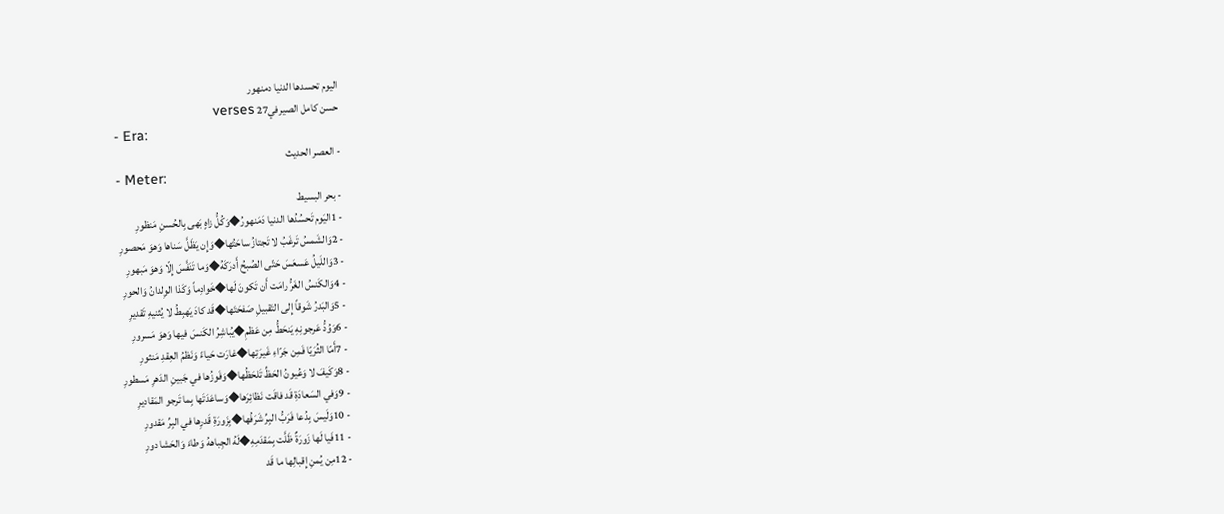اليوم تحسدها الدنيا دمنهور
حسن كامل الصيرفي27 verses
- Era:
- العصر الحديث
- Meter:
- بحر البسيط
- 1اليَوم تَحسُدُها الدنيا دَمَنهورُ◆وَكُلُّ زاهٍ بَهى بِالحُسنِ مَنظورِ
- 2وَالشَمسُ تَرغَبُ لا تَجتازُ ساحَتُها◆وَإِن يَظَلَّ سَناها وَهوَ مَحصورِ
- 3وَاللَيلُ عَسعَسَ حَتّى الصُبحُ أَدرَكَهُ◆وَما تَنَفَّسَ إِلّا وَهوَ مَبهورِ
- 4وَالكَنسُ الغَرُّ رامَت أَن تَكونَ لَها◆خَوادِماً وَكَذا الوِلدانُ وَالحورِ
- 5وَالبَدرُ شَوقاً إِلى التَقبيلِ صَفحَتَها◆قَد كادَ يَهبِطُ لا يُثنيهِ تَقديرِ
- 6وَوُدُّ عَرجونِهِ يَنحَطُّ مِن عَظمِ◆يُباشِرُ الكَنسَ فيها وَهوَ مَسرورِ
- 7أَمّا الثُرَيّا فَمِن جَرّاءِ غَيرَتِها◆غارَت حَياءً وَنَظمُ العِقدِ مَنثورِ
- 8وَكَيفَ لا وَعُيونُ الحَظِّ تَلحَظُها◆وَفَوزُها في جَبينِ الدَهرِ مَسطورِ
- 9وَفي السَعادَةِ قَد فاقَت نَظائِرَها◆وَساعَدَتَها بِما تَرجو المَقاديرِ
- 10وَلَيسَ بِدُعا فَرَبُّ البِرِّ شَرَفُها◆بِزَورَةِ قَدرِها في البِرِّ مَقدورِ
- 11فَيا لَها زَورَةٌ ظَلَّت بِمَقدَمِهِ◆لَهُ الجِباههُ وَطاءَ وَالحَشا دورِ
- 12مِن يُمنِ إِقبالِها ما قَد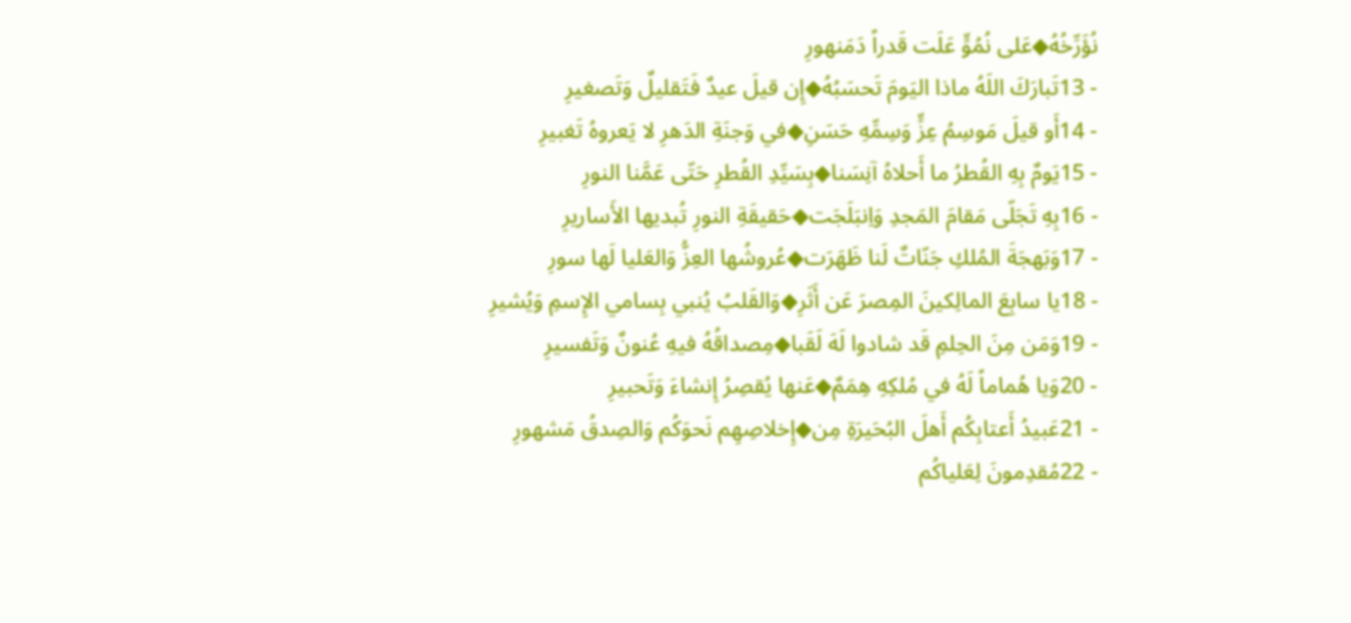نُؤَرِّخُهُ◆عَلى نُمُوٍّ عَلَت قَدراً دَمَنهورِ
- 13تَبارَكَ اللَهُ ماذا اليَومَ تَحسَبُهُ◆إِن قيلَ عيدٌ فَتَقليلٌ وَتَصغيرِ
- 14أَو قيلَ مَوسِمُ عِزٍّ وَسِمِّهِ حَسَنِ◆في وَجنَةِ الدَهرِ لا يَعروهُ تَغبيرِ
- 15يَومٌ بِهِ القُطرُ ما أَحلاهُ آنِسَنا◆بِسَيِّدِ القُطرِ حَتّى عَمَّنا النورِ
- 16بِهِ تَجَلّى مَقامَ المَجدِ وَاِنبَلَجَت◆حَقيقَةِ النورِ تُبديها الأَساريرِ
- 17وَبَهجَةَ المُلكِ جَنّاتٌ لَنا ظَهَرَت◆عُروشُها العِزُّ وَالعَليا لَها سورِ
- 18يا سابِعَ المالِكينَ المِصرَ عَن أَثَرِ◆وَالقَلبُ يُنبي بِسامي الإِسمِ وَيُشيرِ
- 19وَمَن مِنَ الحِلمِ قَد شادوا لَهَ لَقَبا◆مِصداقُهُ فيهِ عُنونٌ وَتَفسيرِ
- 20وَيا هُماماً لَهُ في مُلكِهِ هِمَمٌ◆عَنها يُقصِرُ إِنشاءَ وَتَحبيرِ
- 21عَبيدُ أَعتابِكُم أَهلَ البُحَيرَةِ مِن◆إِخلاصِهِم نَحوَكُم وَالصِدقُ مَشهورِ
- 22مُقدِمونَ لِعَلياكُم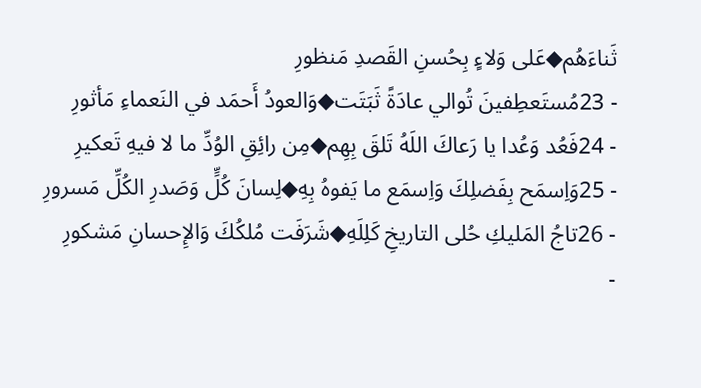ثَناءَهُم◆عَلى وَلاءٍ بِحُسنِ القَصدِ مَنظورِ
- 23مُستَعطِفينَ تُوالي عادَةً ثَبَتَت◆وَالعودُ أَحمَد في النَعماءِ مَأثورِ
- 24فَعُد وَعُدا يا رَعاكَ اللَهُ تَلقَ بِهِم◆مِن رائِقِ الوُدِّ ما لا فيهِ تَعكيرِ
- 25وَاِسمَح بِفَضلِكَ وَاِسمَع ما يَفوهُ بِهِ◆لِسانَ كُلٍّ وَصَدرِ الكُلِّ مَسرورِ
- 26تاجُ المَليكِ حُلى التاريخِ كَلِلَهِ◆شَرَفَت مُلكُكَ وَالإِحسانِ مَشكورِ
-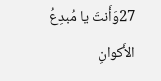27وَأَنتَ يا مُبدِعُ الأَكوانِ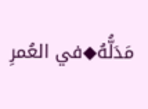مَدَلُّهُ◆في العُمرِ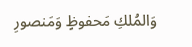وَالمُلكِ مَحفوظٍ وَمَنصورِ